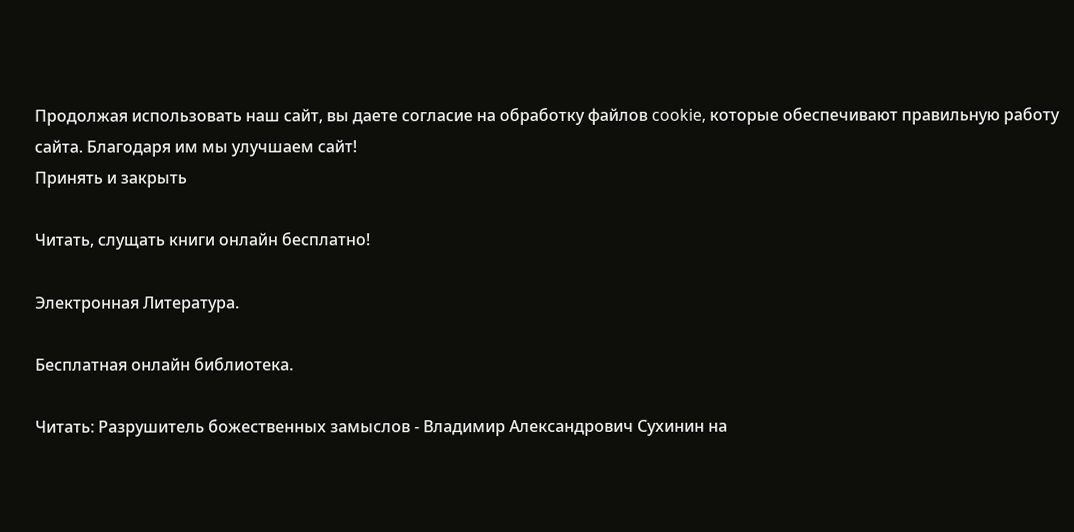Продолжая использовать наш сайт, вы даете согласие на обработку файлов cookie, которые обеспечивают правильную работу сайта. Благодаря им мы улучшаем сайт!
Принять и закрыть

Читать, слущать книги онлайн бесплатно!

Электронная Литература.

Бесплатная онлайн библиотека.

Читать: Разрушитель божественных замыслов - Владимир Александрович Сухинин на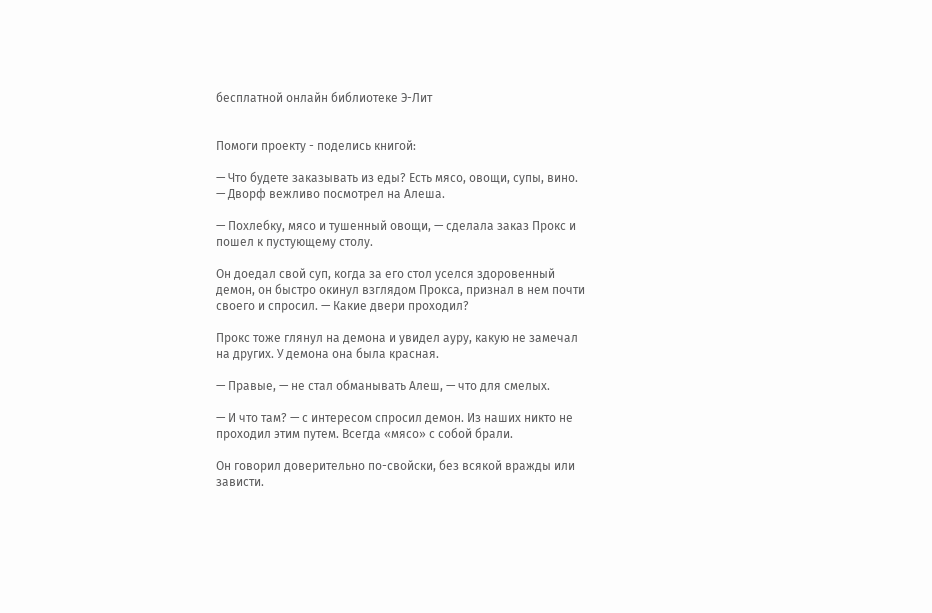бесплатной онлайн библиотеке Э-Лит


Помоги проекту - поделись книгой:

— Что будете заказывать из еды? Есть мясо, овощи, супы, вино. — Дворф вежливо посмотрел на Алеша.

— Похлебку, мясо и тушенный овощи, — сделала заказ Прокс и пошел к пустующему столу.

Он доедал свой суп, когда за его стол уселся здоровенный демон, он быстро окинул взглядом Прокса, признал в нем почти своего и спросил. — Какие двери проходил?

Прокс тоже глянул на демона и увидел ауру, какую не замечал на других. У демона она была красная.

— Правые, — не стал обманывать Алеш, — что для смелых.

— И что там? — с интересом спросил демон. Из наших никто не проходил этим путем. Всегда «мясо» с собой брали.

Он говорил доверительно по-свойски, без всякой вражды или зависти.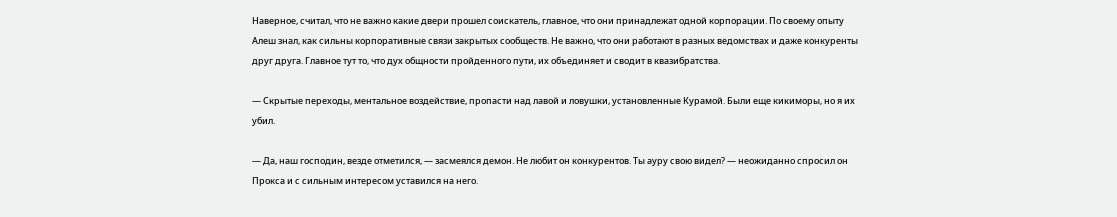Наверное, считал, что не важно какие двери прошел соискатель, главное, что они принадлежат одной корпорации. По своему опыту Алеш знал, как сильны корпоративные связи закрытых сообществ. Не важно, что они работают в разных ведомствах и даже конкуренты друг друга. Главное тут то, что дух общности пройденного пути, их объединяет и сводит в квазибратства.

— Скрытые переходы, ментальное воздействие, пропасти над лавой и ловушки, установленные Курамой. Были еще кикиморы, но я их убил.

— Да, наш господин, везде отметился, — засмеялся демон. Не любит он конкурентов. Ты ауру свою видел? — неожиданно спросил он Прокса и с сильным интересом уставился на него.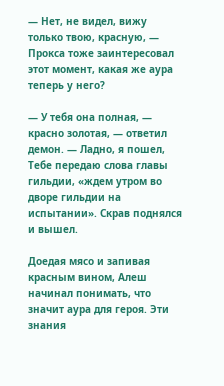— Нет, не видел, вижу только твою, красную, — Прокса тоже заинтересовал этот момент, какая же аура теперь у него?

— У тебя она полная, — красно золотая, — ответил демон. — Ладно, я пошел, Тебе передаю слова главы гильдии, «ждем утром во дворе гильдии на испытании». Скрав поднялся и вышел.

Доедая мясо и запивая красным вином, Алеш начинал понимать, что значит аура для героя. Эти знания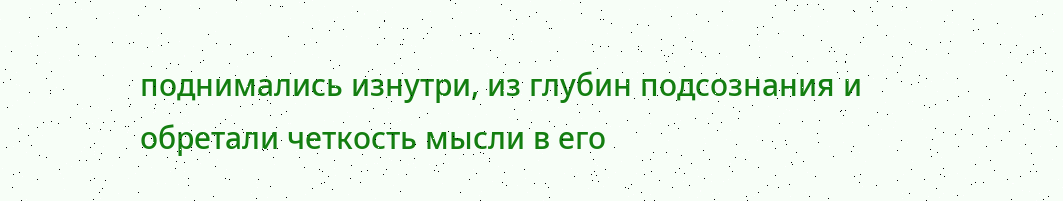поднимались изнутри, из глубин подсознания и обретали четкость мысли в его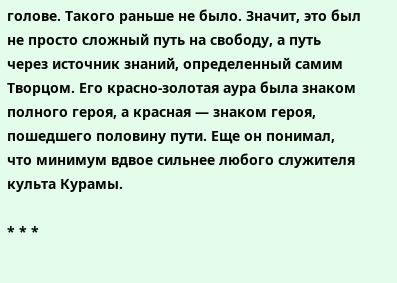голове. Такого раньше не было. Значит, это был не просто сложный путь на свободу, а путь через источник знаний, определенный самим Творцом. Его красно-золотая аура была знаком полного героя, а красная — знаком героя, пошедшего половину пути. Еще он понимал, что минимум вдвое сильнее любого служителя культа Курамы.

* * *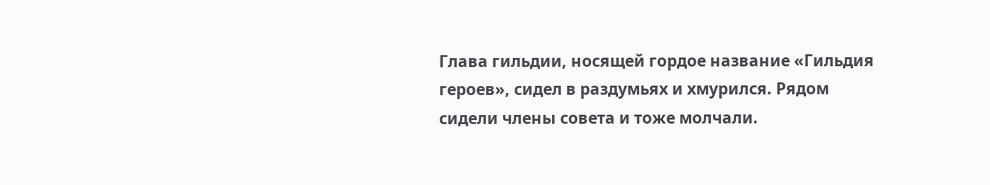Глава гильдии, носящей гордое название «Гильдия героев», сидел в раздумьях и хмурился. Рядом сидели члены совета и тоже молчали.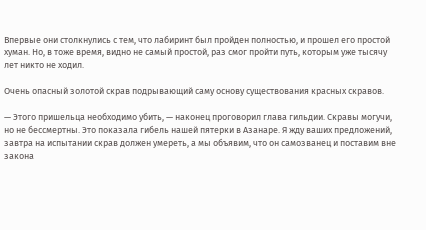Впервые они столкнулись с тем, что лабиринт был пройден полностью, и прошел его простой хуман. Но, в тоже время, видно не самый простой, раз смог пройти путь, которым уже тысячу лет никто не ходил.

Очень опасный золотой скрав подрывающий саму основу существования красных скравов.

— Этого пришельца необходимо убить, — наконец проговорил глава гильдии. Скравы могучи, но не бессмертны. Это показала гибель нашей пятерки в Азанаре. Я жду ваших предложений, завтра на испытании скрав должен умереть, а мы объявим, что он самозванец и поставим вне закона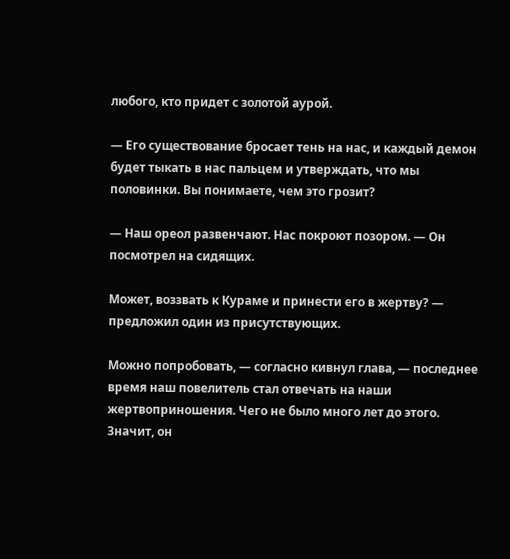любого, кто придет с золотой аурой.

— Его существование бросает тень на нас, и каждый демон будет тыкать в нас пальцем и утверждать, что мы половинки. Вы понимаете, чем это грозит?

— Наш ореол развенчают. Нас покроют позором. — Он посмотрел на сидящих.

Может, воззвать к Кураме и принести его в жертву? — предложил один из присутствующих.

Можно попробовать, — согласно кивнул глава, — последнее время наш повелитель стал отвечать на наши жертвоприношения. Чего не было много лет до этого. Значит, он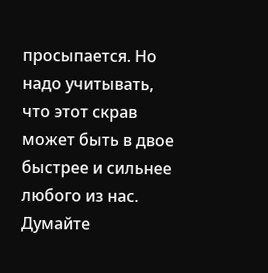просыпается. Но надо учитывать, что этот скрав может быть в двое быстрее и сильнее любого из нас. Думайте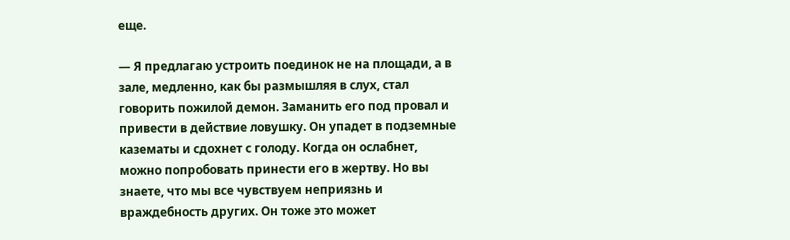еще.

— Я предлагаю устроить поединок не на площади, а в зале, медленно, как бы размышляя в слух, стал говорить пожилой демон. Заманить его под провал и привести в действие ловушку. Он упадет в подземные казематы и сдохнет с голоду. Когда он ослабнет, можно попробовать принести его в жертву. Но вы знаете, что мы все чувствуем неприязнь и враждебность других. Он тоже это может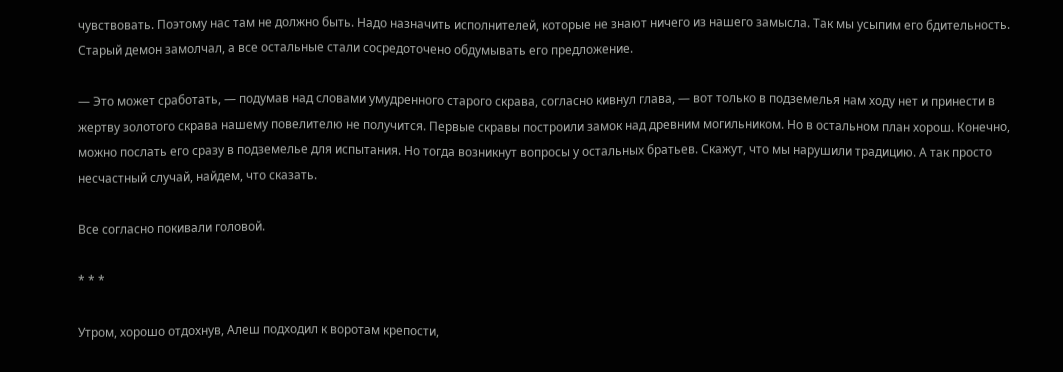чувствовать. Поэтому нас там не должно быть. Надо назначить исполнителей, которые не знают ничего из нашего замысла. Так мы усыпим его бдительность. Старый демон замолчал, а все остальные стали сосредоточено обдумывать его предложение.

— Это может сработать, — подумав над словами умудренного старого скрава, согласно кивнул глава, — вот только в подземелья нам ходу нет и принести в жертву золотого скрава нашему повелителю не получится. Первые скравы построили замок над древним могильником. Но в остальном план хорош. Конечно, можно послать его сразу в подземелье для испытания. Но тогда возникнут вопросы у остальных братьев. Скажут, что мы нарушили традицию. А так просто несчастный случай, найдем, что сказать.

Все согласно покивали головой.

* * *

Утром, хорошо отдохнув, Алеш подходил к воротам крепости,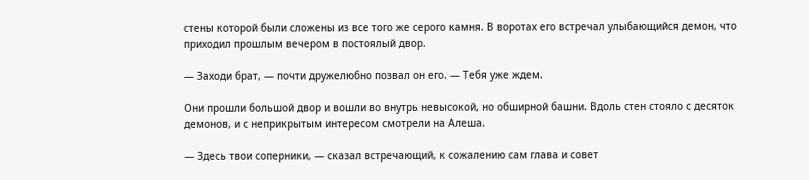стены которой были сложены из все того же серого камня. В воротах его встречал улыбающийся демон, что приходил прошлым вечером в постоялый двор.

— Заходи брат, — почти дружелюбно позвал он его. — Тебя уже ждем.

Они прошли большой двор и вошли во внутрь невысокой, но обширной башни. Вдоль стен стояло с десяток демонов, и с неприкрытым интересом смотрели на Алеша.

— Здесь твои соперники, — сказал встречающий, к сожалению сам глава и совет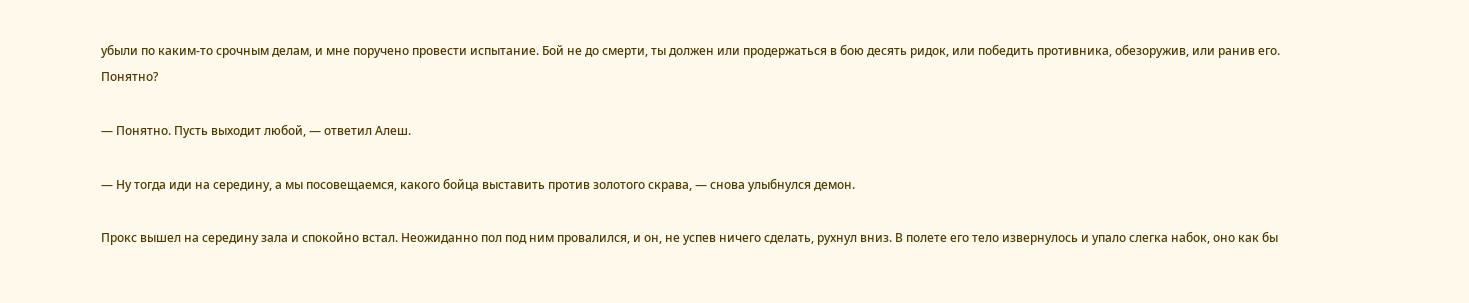убыли по каким-то срочным делам, и мне поручено провести испытание. Бой не до смерти, ты должен или продержаться в бою десять ридок, или победить противника, обезоружив, или ранив его. Понятно?

— Понятно. Пусть выходит любой, — ответил Алеш.

— Ну тогда иди на середину, а мы посовещаемся, какого бойца выставить против золотого скрава, — снова улыбнулся демон.

Прокс вышел на середину зала и спокойно встал. Неожиданно пол под ним провалился, и он, не успев ничего сделать, рухнул вниз. В полете его тело извернулось и упало слегка набок, оно как бы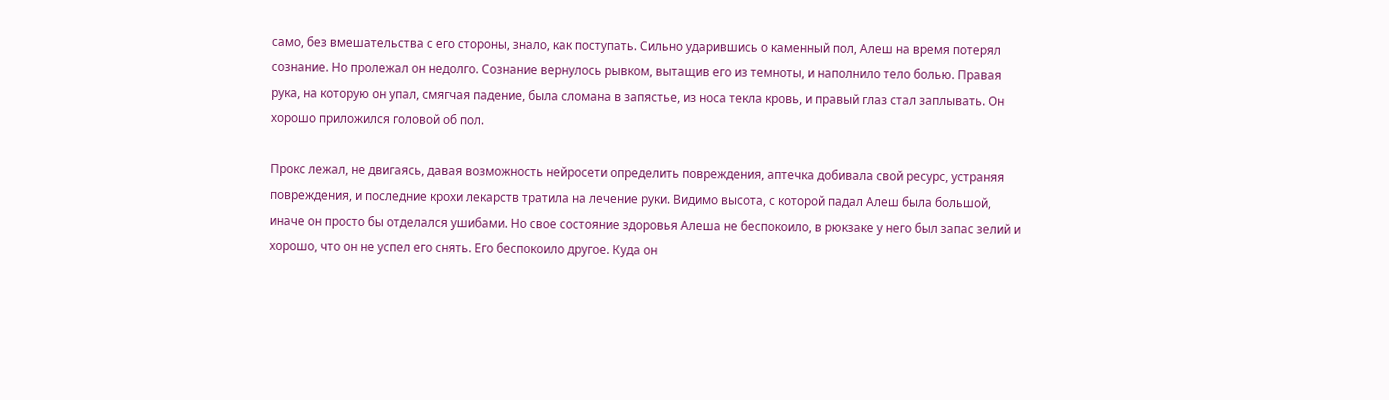само, без вмешательства с его стороны, знало, как поступать. Сильно ударившись о каменный пол, Алеш на время потерял сознание. Но пролежал он недолго. Сознание вернулось рывком, вытащив его из темноты, и наполнило тело болью. Правая рука, на которую он упал, смягчая падение, была сломана в запястье, из носа текла кровь, и правый глаз стал заплывать. Он хорошо приложился головой об пол.

Прокс лежал, не двигаясь, давая возможность нейросети определить повреждения, аптечка добивала свой ресурс, устраняя повреждения, и последние крохи лекарств тратила на лечение руки. Видимо высота, с которой падал Алеш была большой, иначе он просто бы отделался ушибами. Но свое состояние здоровья Алеша не беспокоило, в рюкзаке у него был запас зелий и хорошо, что он не успел его снять. Его беспокоило другое. Куда он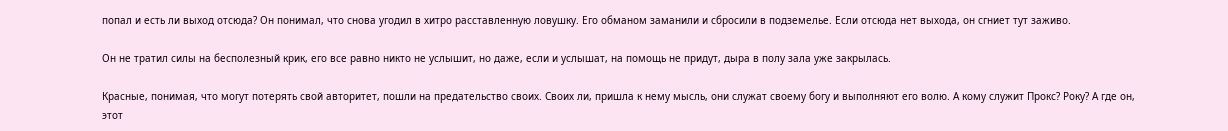попал и есть ли выход отсюда? Он понимал, что снова угодил в хитро расставленную ловушку. Его обманом заманили и сбросили в подземелье. Если отсюда нет выхода, он сгниет тут заживо.

Он не тратил силы на бесполезный крик, его все равно никто не услышит, но даже, если и услышат, на помощь не придут, дыра в полу зала уже закрылась.

Красные, понимая, что могут потерять свой авторитет, пошли на предательство своих. Своих ли, пришла к нему мысль, они служат своему богу и выполняют его волю. А кому служит Прокс? Року? А где он, этот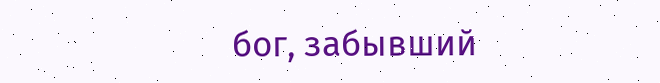бог, забывший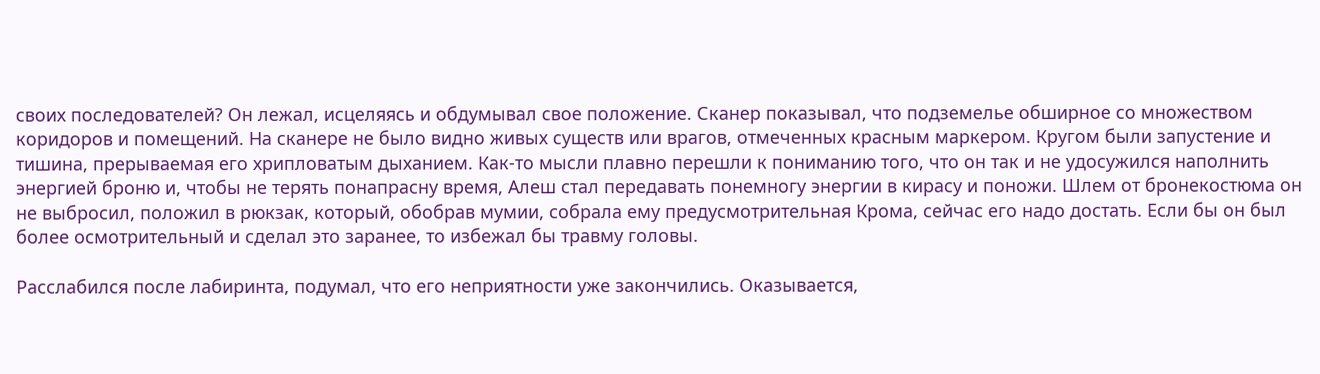своих последователей? Он лежал, исцеляясь и обдумывал свое положение. Сканер показывал, что подземелье обширное со множеством коридоров и помещений. На сканере не было видно живых существ или врагов, отмеченных красным маркером. Кругом были запустение и тишина, прерываемая его хрипловатым дыханием. Как-то мысли плавно перешли к пониманию того, что он так и не удосужился наполнить энергией броню и, чтобы не терять понапрасну время, Алеш стал передавать понемногу энергии в кирасу и поножи. Шлем от бронекостюма он не выбросил, положил в рюкзак, который, обобрав мумии, собрала ему предусмотрительная Крома, сейчас его надо достать. Если бы он был более осмотрительный и сделал это заранее, то избежал бы травму головы.

Расслабился после лабиринта, подумал, что его неприятности уже закончились. Оказывается,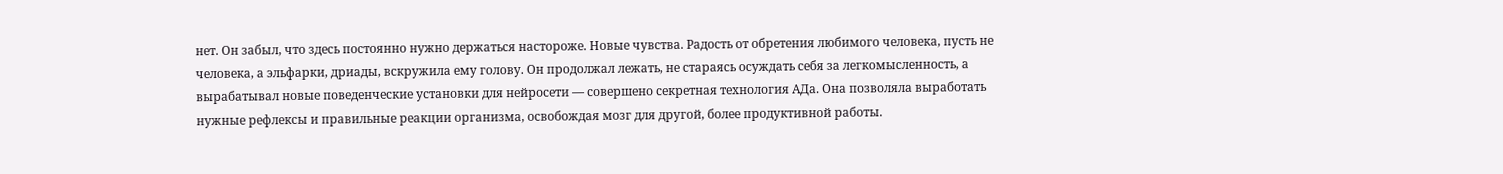нет. Он забыл, что здесь постоянно нужно держаться настороже. Новые чувства. Радость от обретения любимого человека, пусть не человека, а эльфарки, дриады, вскружила ему голову. Он продолжал лежать, не стараясь осуждать себя за легкомысленность, а вырабатывал новые поведенческие установки для нейросети — совершено секретная технология АДа. Она позволяла выработать нужные рефлексы и правильные реакции организма, освобождая мозг для другой, более продуктивной работы.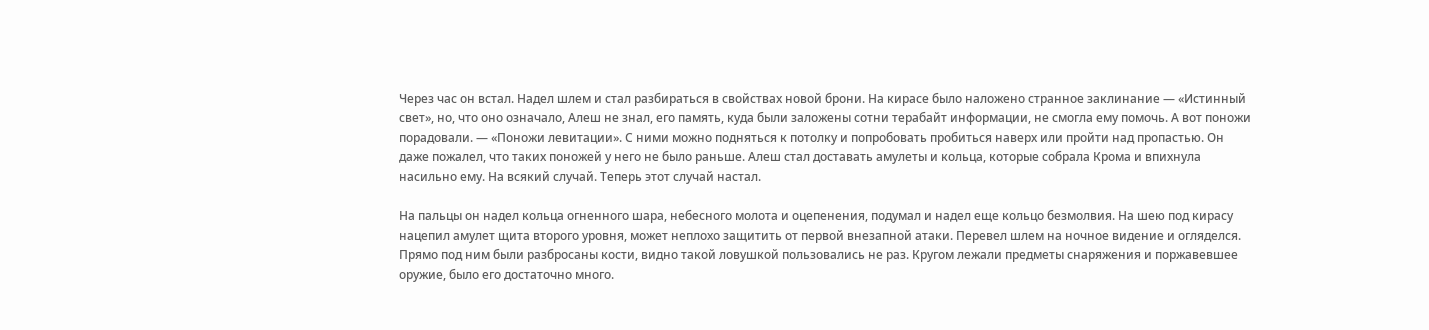Через час он встал. Надел шлем и стал разбираться в свойствах новой брони. На кирасе было наложено странное заклинание — «Истинный свет», но, что оно означало, Алеш не знал, его память, куда были заложены сотни терабайт информации, не смогла ему помочь. А вот поножи порадовали. — «Поножи левитации». С ними можно подняться к потолку и попробовать пробиться наверх или пройти над пропастью. Он даже пожалел, что таких поножей у него не было раньше. Алеш стал доставать амулеты и кольца, которые собрала Крома и впихнула насильно ему. На всякий случай. Теперь этот случай настал.

На пальцы он надел кольца огненного шара, небесного молота и оцепенения, подумал и надел еще кольцо безмолвия. На шею под кирасу нацепил амулет щита второго уровня, может неплохо защитить от первой внезапной атаки. Перевел шлем на ночное видение и огляделся. Прямо под ним были разбросаны кости, видно такой ловушкой пользовались не раз. Кругом лежали предметы снаряжения и поржавевшее оружие, было его достаточно много.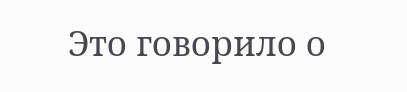Это говорило о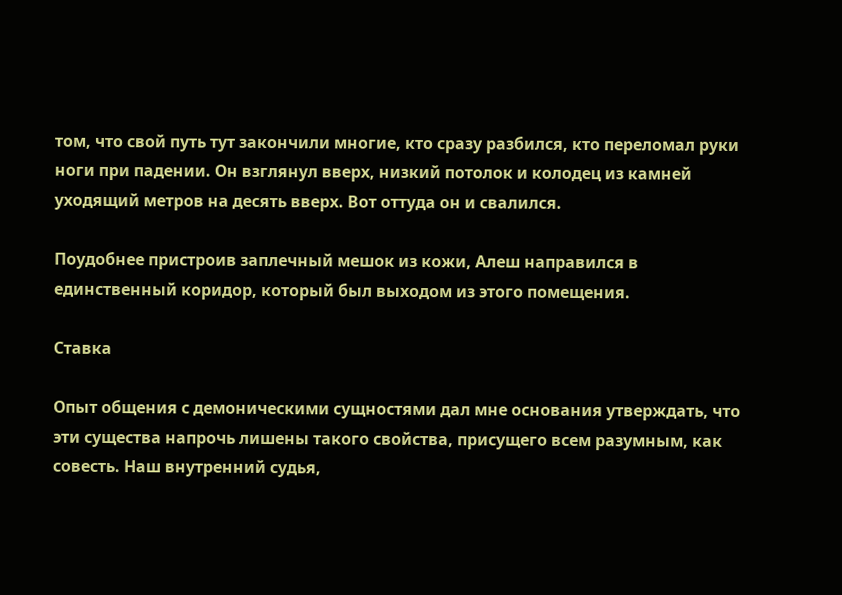том, что свой путь тут закончили многие, кто сразу разбился, кто переломал руки ноги при падении. Он взглянул вверх, низкий потолок и колодец из камней уходящий метров на десять вверх. Вот оттуда он и свалился.

Поудобнее пристроив заплечный мешок из кожи, Алеш направился в единственный коридор, который был выходом из этого помещения.

Ставка

Опыт общения с демоническими сущностями дал мне основания утверждать, что эти существа напрочь лишены такого свойства, присущего всем разумным, как совесть. Наш внутренний судья,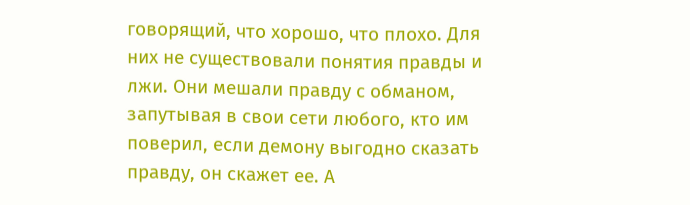говорящий, что хорошо, что плохо. Для них не существовали понятия правды и лжи. Они мешали правду с обманом, запутывая в свои сети любого, кто им поверил, если демону выгодно сказать правду, он скажет ее. А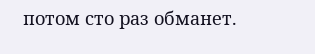потом сто раз обманет.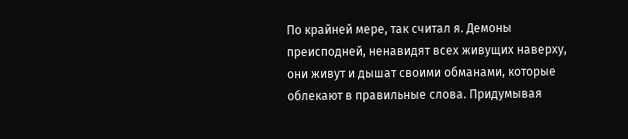По крайней мере, так считал я. Демоны преисподней, ненавидят всех живущих наверху, они живут и дышат своими обманами, которые облекают в правильные слова. Придумывая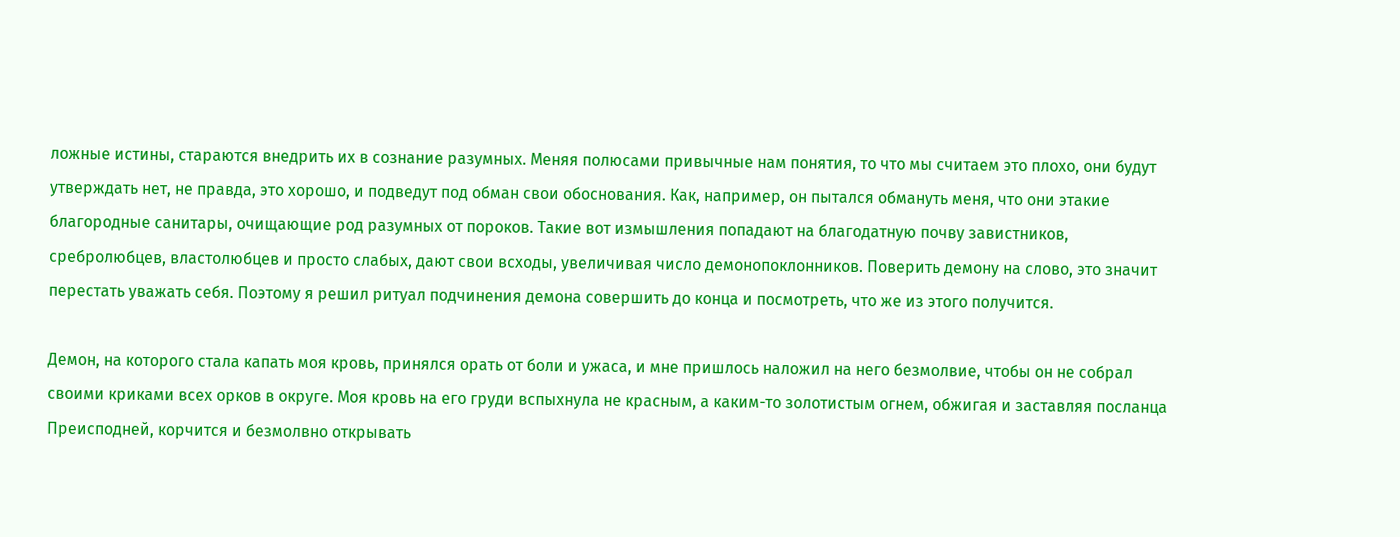ложные истины, стараются внедрить их в сознание разумных. Меняя полюсами привычные нам понятия, то что мы считаем это плохо, они будут утверждать нет, не правда, это хорошо, и подведут под обман свои обоснования. Как, например, он пытался обмануть меня, что они этакие благородные санитары, очищающие род разумных от пороков. Такие вот измышления попадают на благодатную почву завистников, сребролюбцев, властолюбцев и просто слабых, дают свои всходы, увеличивая число демонопоклонников. Поверить демону на слово, это значит перестать уважать себя. Поэтому я решил ритуал подчинения демона совершить до конца и посмотреть, что же из этого получится.

Демон, на которого стала капать моя кровь, принялся орать от боли и ужаса, и мне пришлось наложил на него безмолвие, чтобы он не собрал своими криками всех орков в округе. Моя кровь на его груди вспыхнула не красным, а каким-то золотистым огнем, обжигая и заставляя посланца Преисподней, корчится и безмолвно открывать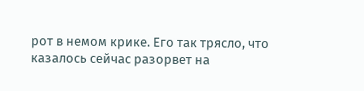рот в немом крике. Его так трясло, что казалось сейчас разорвет на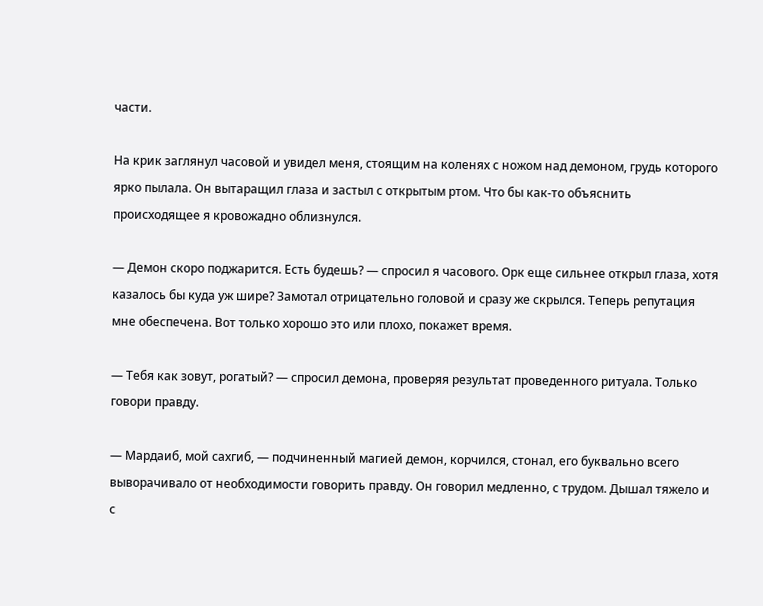части.

На крик заглянул часовой и увидел меня, стоящим на коленях с ножом над демоном, грудь которого ярко пылала. Он вытаращил глаза и застыл с открытым ртом. Что бы как-то объяснить происходящее я кровожадно облизнулся.

— Демон скоро поджарится. Есть будешь? — спросил я часового. Орк еще сильнее открыл глаза, хотя казалось бы куда уж шире? Замотал отрицательно головой и сразу же скрылся. Теперь репутация мне обеспечена. Вот только хорошо это или плохо, покажет время.

— Тебя как зовут, рогатый? — спросил демона, проверяя результат проведенного ритуала. Только говори правду.

— Мардаиб, мой сахгиб, — подчиненный магией демон, корчился, стонал, его буквально всего выворачивало от необходимости говорить правду. Он говорил медленно, с трудом. Дышал тяжело и с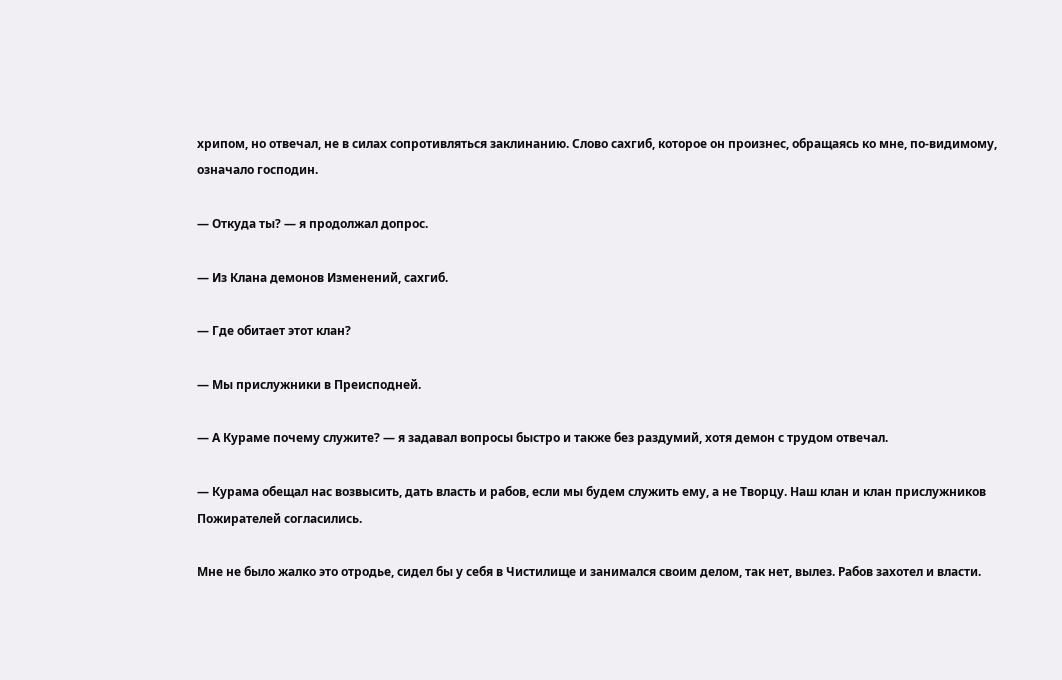хрипом, но отвечал, не в силах сопротивляться заклинанию. Слово сахгиб, которое он произнес, обращаясь ко мне, по-видимому, означало господин.

— Откуда ты? — я продолжал допрос.

— Из Клана демонов Изменений, сахгиб.

— Где обитает этот клан?

— Мы прислужники в Преисподней.

— А Кураме почему служите? — я задавал вопросы быстро и также без раздумий, хотя демон с трудом отвечал.

— Курама обещал нас возвысить, дать власть и рабов, если мы будем служить ему, а не Творцу. Наш клан и клан прислужников Пожирателей согласились.

Мне не было жалко это отродье, сидел бы у себя в Чистилище и занимался своим делом, так нет, вылез. Рабов захотел и власти.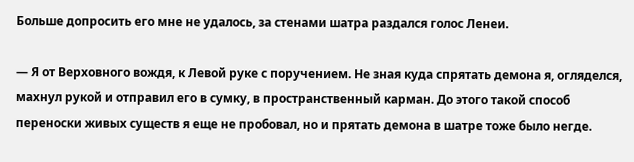Больше допросить его мне не удалось, за стенами шатра раздался голос Ленеи.

— Я от Верховного вождя, к Левой руке с поручением. Не зная куда спрятать демона я, огляделся, махнул рукой и отправил его в сумку, в пространственный карман. До этого такой способ переноски живых существ я еще не пробовал, но и прятать демона в шатре тоже было негде.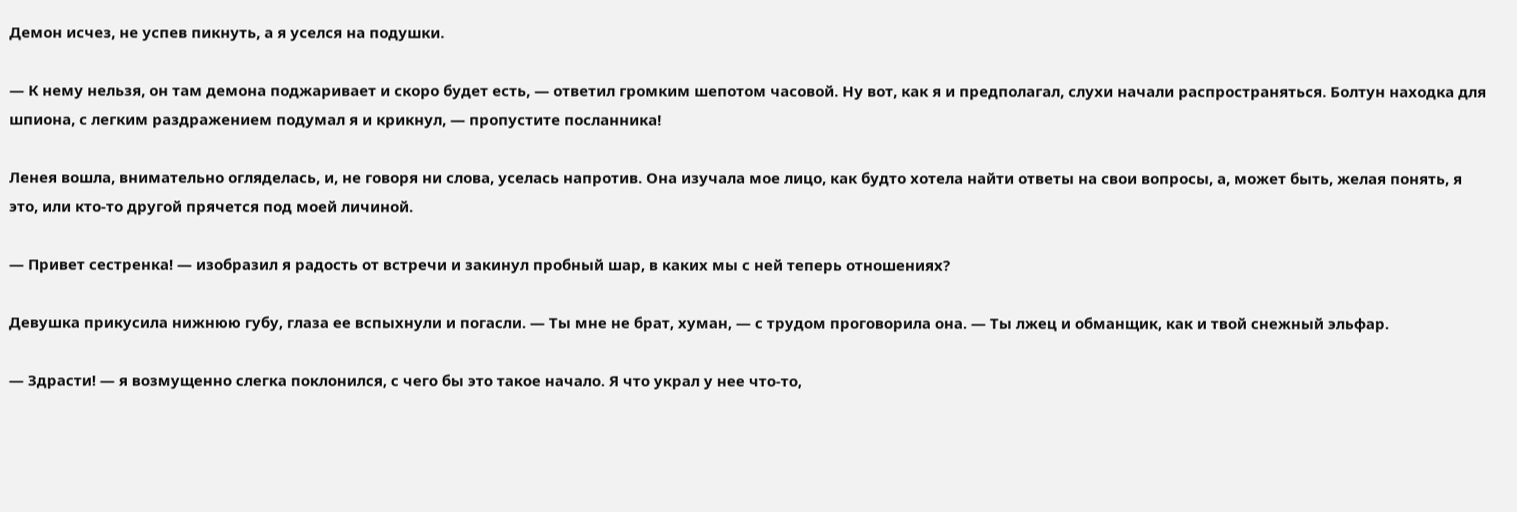Демон исчез, не успев пикнуть, а я уселся на подушки.

— К нему нельзя, он там демона поджаривает и скоро будет есть, — ответил громким шепотом часовой. Ну вот, как я и предполагал, слухи начали распространяться. Болтун находка для шпиона, с легким раздражением подумал я и крикнул, — пропустите посланника!

Ленея вошла, внимательно огляделась, и, не говоря ни слова, уселась напротив. Она изучала мое лицо, как будто хотела найти ответы на свои вопросы, а, может быть, желая понять, я это, или кто-то другой прячется под моей личиной.

— Привет сестренка! — изобразил я радость от встречи и закинул пробный шар, в каких мы с ней теперь отношениях?

Девушка прикусила нижнюю губу, глаза ее вспыхнули и погасли. — Ты мне не брат, хуман, — с трудом проговорила она. — Ты лжец и обманщик, как и твой снежный эльфар.

— Здрасти! — я возмущенно слегка поклонился, с чего бы это такое начало. Я что украл у нее что-то,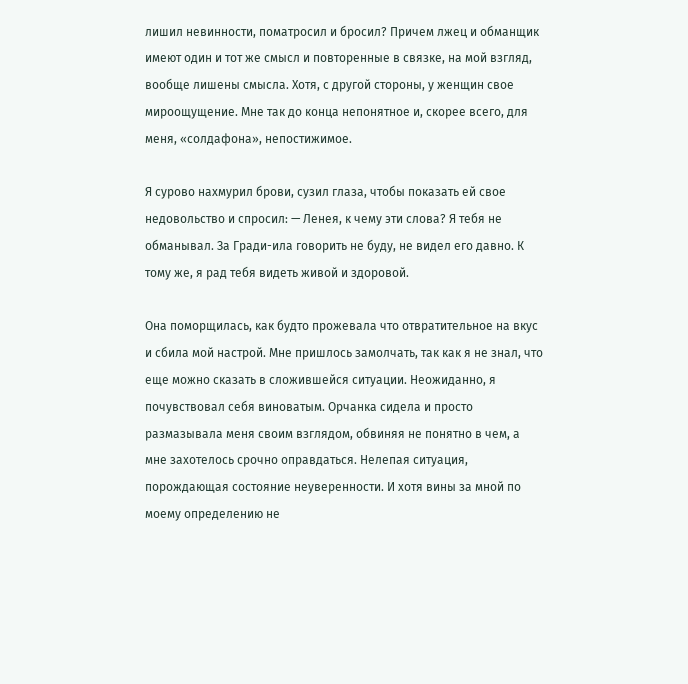лишил невинности, поматросил и бросил? Причем лжец и обманщик имеют один и тот же смысл и повторенные в связке, на мой взгляд, вообще лишены смысла. Хотя, с другой стороны, у женщин свое мироощущение. Мне так до конца непонятное и, скорее всего, для меня, «солдафона», непостижимое.

Я сурово нахмурил брови, сузил глаза, чтобы показать ей свое недовольство и спросил: — Ленея, к чему эти слова? Я тебя не обманывал. За Гради-ила говорить не буду, не видел его давно. К тому же, я рад тебя видеть живой и здоровой.

Она поморщилась, как будто прожевала что отвратительное на вкус и сбила мой настрой. Мне пришлось замолчать, так как я не знал, что еще можно сказать в сложившейся ситуации. Неожиданно, я почувствовал себя виноватым. Орчанка сидела и просто размазывала меня своим взглядом, обвиняя не понятно в чем, а мне захотелось срочно оправдаться. Нелепая ситуация, порождающая состояние неуверенности. И хотя вины за мной по моему определению не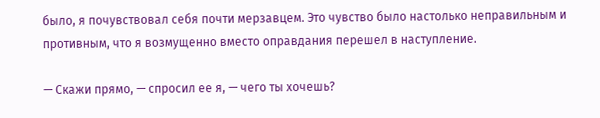было, я почувствовал себя почти мерзавцем. Это чувство было настолько неправильным и противным, что я возмущенно вместо оправдания перешел в наступление.

— Скажи прямо, — спросил ее я, — чего ты хочешь?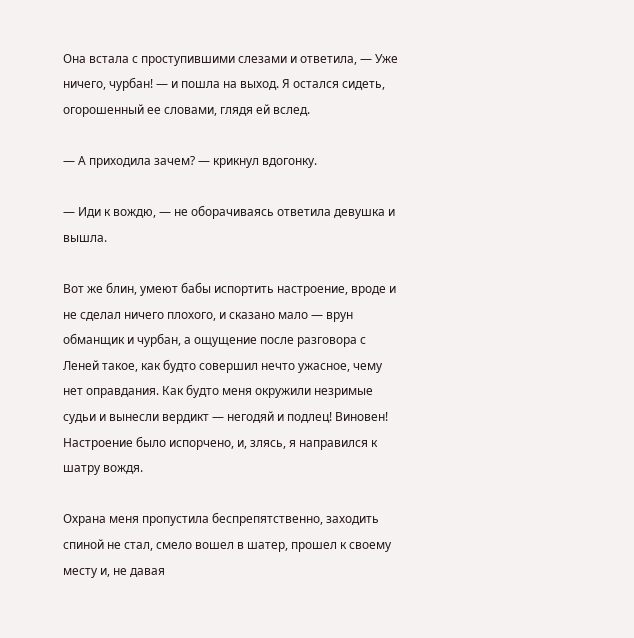Она встала с проступившими слезами и ответила, — Уже ничего, чурбан! — и пошла на выход. Я остался сидеть, огорошенный ее словами, глядя ей вслед.

— А приходила зачем? — крикнул вдогонку.

— Иди к вождю, — не оборачиваясь ответила девушка и вышла.

Вот же блин, умеют бабы испортить настроение, вроде и не сделал ничего плохого, и сказано мало — врун обманщик и чурбан, а ощущение после разговора с Леней такое, как будто совершил нечто ужасное, чему нет оправдания. Как будто меня окружили незримые судьи и вынесли вердикт — негодяй и подлец! Виновен! Настроение было испорчено, и, злясь, я направился к шатру вождя.

Охрана меня пропустила беспрепятственно, заходить спиной не стал, смело вошел в шатер, прошел к своему месту и, не давая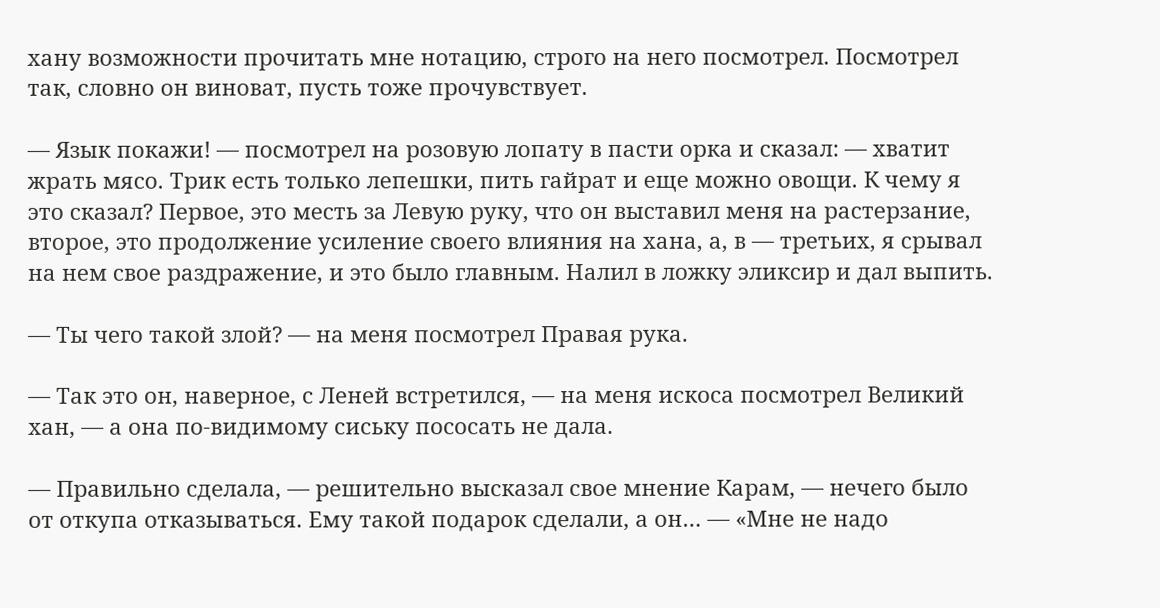хану возможности прочитать мне нотацию, строго на него посмотрел. Посмотрел так, словно он виноват, пусть тоже прочувствует.

— Язык покажи! — посмотрел на розовую лопату в пасти орка и сказал: — хватит жрать мясо. Трик есть только лепешки, пить гайрат и еще можно овощи. К чему я это сказал? Первое, это месть за Левую руку, что он выставил меня на растерзание, второе, это продолжение усиление своего влияния на хана, а, в — третьих, я срывал на нем свое раздражение, и это было главным. Налил в ложку эликсир и дал выпить.

— Ты чего такой злой? — на меня посмотрел Правая рука.

— Так это он, наверное, с Леней встретился, — на меня искоса посмотрел Великий хан, — а она по-видимому сиську пососать не дала.

— Правильно сделала, — решительно высказал свое мнение Карам, — нечего было от откупа отказываться. Ему такой подарок сделали, а он… — «Мне не надо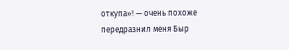откупа»! — очень похоже передразнил меня Быр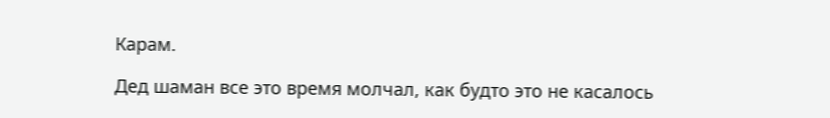Карам.

Дед шаман все это время молчал, как будто это не касалось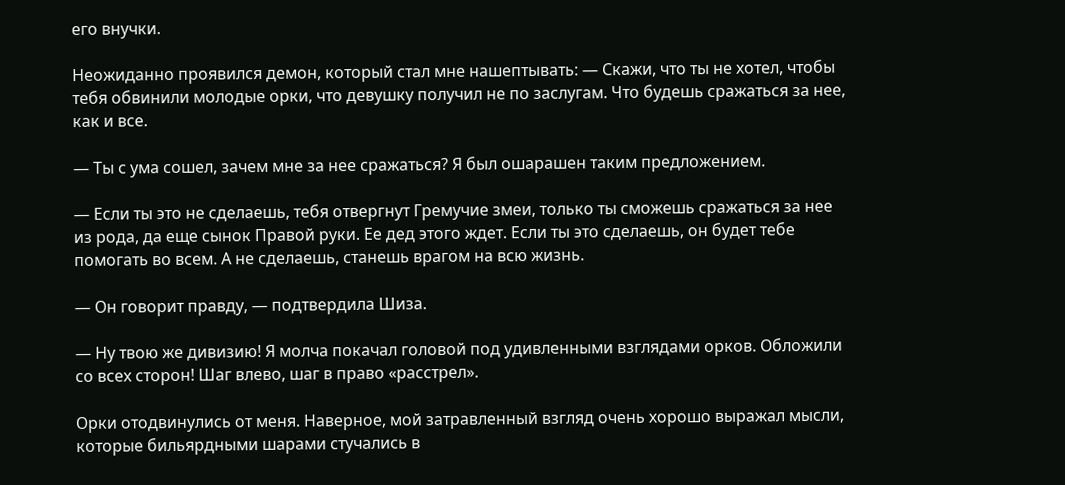его внучки.

Неожиданно проявился демон, который стал мне нашептывать: — Скажи, что ты не хотел, чтобы тебя обвинили молодые орки, что девушку получил не по заслугам. Что будешь сражаться за нее, как и все.

— Ты с ума сошел, зачем мне за нее сражаться? Я был ошарашен таким предложением.

— Если ты это не сделаешь, тебя отвергнут Гремучие змеи, только ты сможешь сражаться за нее из рода, да еще сынок Правой руки. Ее дед этого ждет. Если ты это сделаешь, он будет тебе помогать во всем. А не сделаешь, станешь врагом на всю жизнь.

— Он говорит правду, — подтвердила Шиза.

— Ну твою же дивизию! Я молча покачал головой под удивленными взглядами орков. Обложили со всех сторон! Шаг влево, шаг в право «расстрел».

Орки отодвинулись от меня. Наверное, мой затравленный взгляд очень хорошо выражал мысли, которые бильярдными шарами стучались в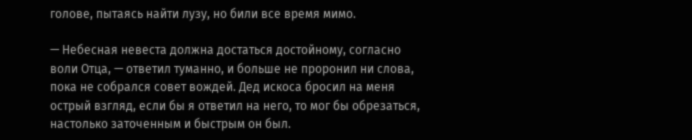голове, пытаясь найти лузу, но били все время мимо.

— Небесная невеста должна достаться достойному, согласно воли Отца, — ответил туманно, и больше не проронил ни слова, пока не собрался совет вождей. Дед искоса бросил на меня острый взгляд, если бы я ответил на него, то мог бы обрезаться, настолько заточенным и быстрым он был.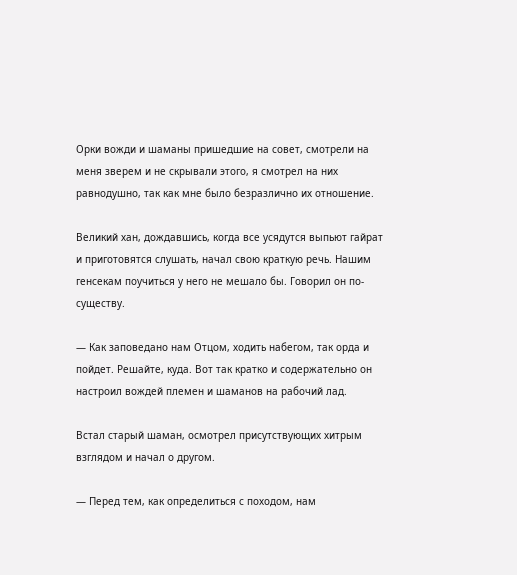Орки вожди и шаманы пришедшие на совет, смотрели на меня зверем и не скрывали этого, я смотрел на них равнодушно, так как мне было безразлично их отношение.

Великий хан, дождавшись, когда все усядутся выпьют гайрат и приготовятся слушать, начал свою краткую речь. Нашим генсекам поучиться у него не мешало бы. Говорил он по-существу.

— Как заповедано нам Отцом, ходить набегом, так орда и пойдет. Решайте, куда. Вот так кратко и содержательно он настроил вождей племен и шаманов на рабочий лад.

Встал старый шаман, осмотрел присутствующих хитрым взглядом и начал о другом.

— Перед тем, как определиться с походом, нам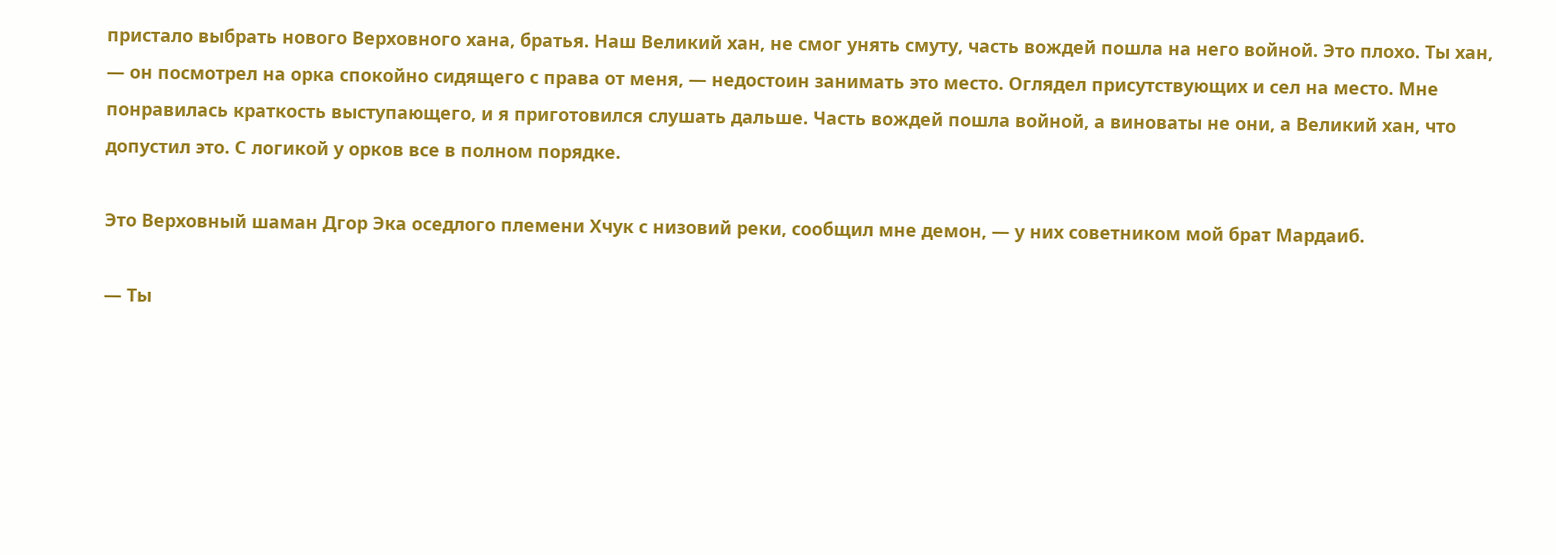пристало выбрать нового Верховного хана, братья. Наш Великий хан, не смог унять смуту, часть вождей пошла на него войной. Это плохо. Ты хан, — он посмотрел на орка спокойно сидящего с права от меня, — недостоин занимать это место. Оглядел присутствующих и сел на место. Мне понравилась краткость выступающего, и я приготовился слушать дальше. Часть вождей пошла войной, а виноваты не они, а Великий хан, что допустил это. С логикой у орков все в полном порядке.

Это Верховный шаман Дгор Эка оседлого племени Хчук с низовий реки, сообщил мне демон, — у них советником мой брат Мардаиб.

— Ты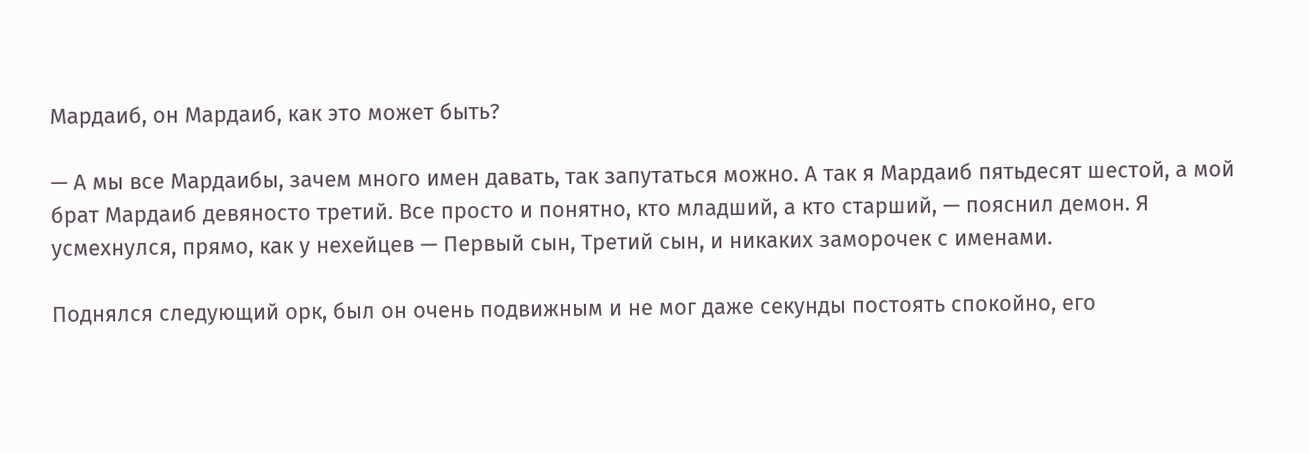Мардаиб, он Мардаиб, как это может быть?

— А мы все Мардаибы, зачем много имен давать, так запутаться можно. А так я Мардаиб пятьдесят шестой, а мой брат Мардаиб девяносто третий. Все просто и понятно, кто младший, а кто старший, — пояснил демон. Я усмехнулся, прямо, как у нехейцев — Первый сын, Третий сын, и никаких заморочек с именами.

Поднялся следующий орк, был он очень подвижным и не мог даже секунды постоять спокойно, его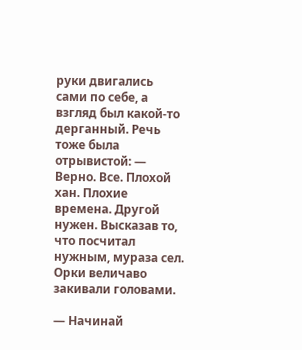руки двигались сами по себе, а взгляд был какой-то дерганный. Речь тоже была отрывистой: — Верно. Все. Плохой хан. Плохие времена. Другой нужен. Высказав то, что посчитал нужным, мураза сел. Орки величаво закивали головами.

— Начинай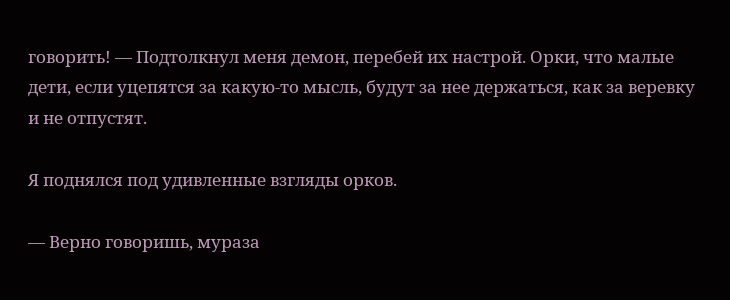говорить! — Подтолкнул меня демон, перебей их настрой. Орки, что малые дети, если уцепятся за какую-то мысль, будут за нее держаться, как за веревку и не отпустят.

Я поднялся под удивленные взгляды орков.

— Верно говоришь, мураза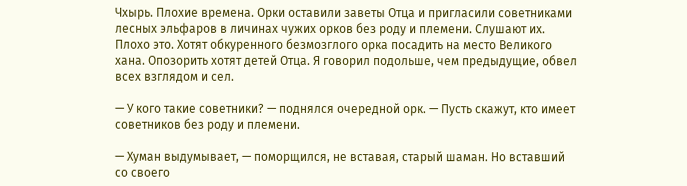Чхырь. Плохие времена. Орки оставили заветы Отца и пригласили советниками лесных эльфаров в личинах чужих орков без роду и племени. Слушают их. Плохо это. Хотят обкуренного безмозглого орка посадить на место Великого хана. Опозорить хотят детей Отца. Я говорил подольше, чем предыдущие, обвел всех взглядом и сел.

— У кого такие советники? — поднялся очередной орк. — Пусть скажут, кто имеет советников без роду и племени.

— Хуман выдумывает, — поморщился, не вставая, старый шаман. Но вставший со своего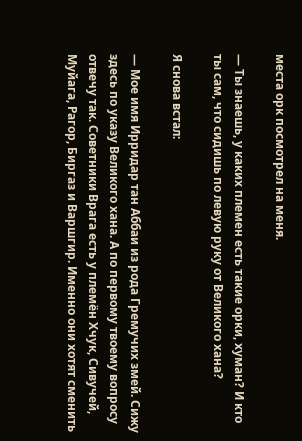места орк посмотрел на меня.

— Ты знаешь, у каких племен есть такие орки, хуман? И кто ты сам, что сидишь по левую руку от Великого хана?

Я снова встал:

— Мое имя Ирридар тан Аббаи из рода Гремучих змей. Сижу здесь по указу Великого хана. А по первому твоему вопросу отвечу так. Советники Врага есть у племëн Хчук, Сивучей, Муйага, Рагор, Биргаз и Варшгир. Именно они хотят сменить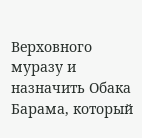Верховного муразу и назначить Обака Барама, который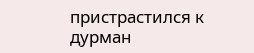пристрастился к дурман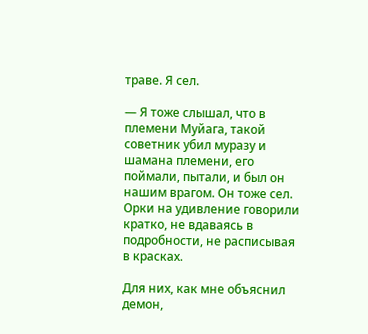траве. Я сел.

— Я тоже слышал, что в племени Муйага, такой советник убил муразу и шамана племени, его поймали, пытали, и был он нашим врагом. Он тоже сел. Орки на удивление говорили кратко, не вдаваясь в подробности, не расписывая в красках.

Для них, как мне объяснил демон,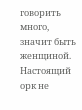говорить много, значит быть женщиной. Настоящий орк не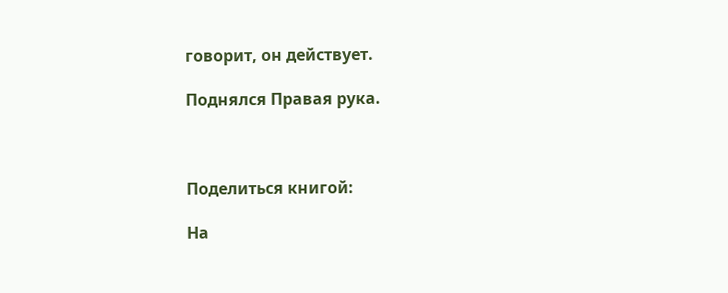говорит, он действует.

Поднялся Правая рука.



Поделиться книгой:

На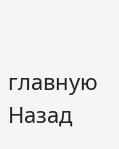главную
Назад